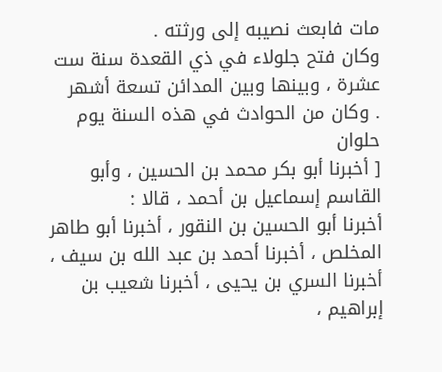مات فابعث نصيبه إلى ورثته .
وكان فتح جلولاء في ذي القعدة سنة ست عشرة ، وبينها وبين المدائن تسعة أشهر
. وكان من الحوادث في هذه السنة يوم حلوان
[ أخبرنا أبو بكر محمد بن الحسين ، وأبو القاسم إسماعيل بن أحمد ، قالا :
أخبرنا أبو الحسين بن النقور ، أخبرنا أبو طاهر المخلص ، أخبرنا أحمد بن عبد الله بن سيف ، أخبرنا السري بن يحيى ، أخبرنا شعيب بن إبراهيم ،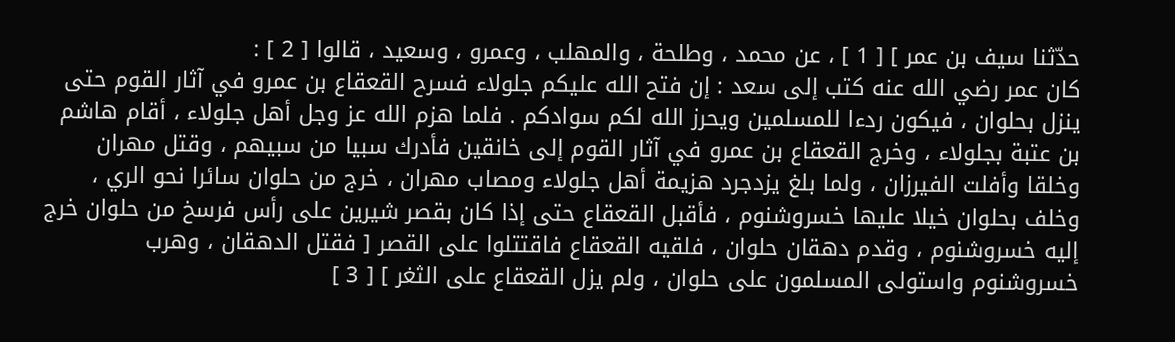حدّثنا سيف بن عمر ] [ 1 ] ، عن محمد ، وطلحة ، والمهلب ، وعمرو ، وسعيد ، قالوا [ 2 ] :
كان عمر رضي الله عنه كتب إلى سعد : إن فتح الله عليكم جلولاء فسرح القعقاع بن عمرو في آثار القوم حتى ينزل بحلوان ، فيكون ردءا للمسلمين ويحرز الله لكم سوادكم . فلما هزم الله عز وجل أهل جلولاء ، أقام هاشم بن عتبة بجلولاء ، وخرج القعقاع بن عمرو في آثار القوم إلى خانقين فأدرك سبيا من سبيهم ، وقتل مهران وخلقا وأفلت الفيرزان ، ولما بلغ يزدجرد هزيمة أهل جلولاء ومصاب مهران ، خرج من حلوان سائرا نحو الري ، وخلف بحلوان خيلا عليها خسروشنوم ، فأقبل القعقاع حتى إذا كان بقصر شيرين على رأس فرسخ من حلوان خرج إليه خسروشنوم ، وقدم دهقان حلوان ، فلقيه القعقاع فاقتتلوا على القصر [ فقتل الدهقان ، وهرب خسروشنوم واستولى المسلمون على حلوان ، ولم يزل القعقاع على الثغر ] [ 3 ]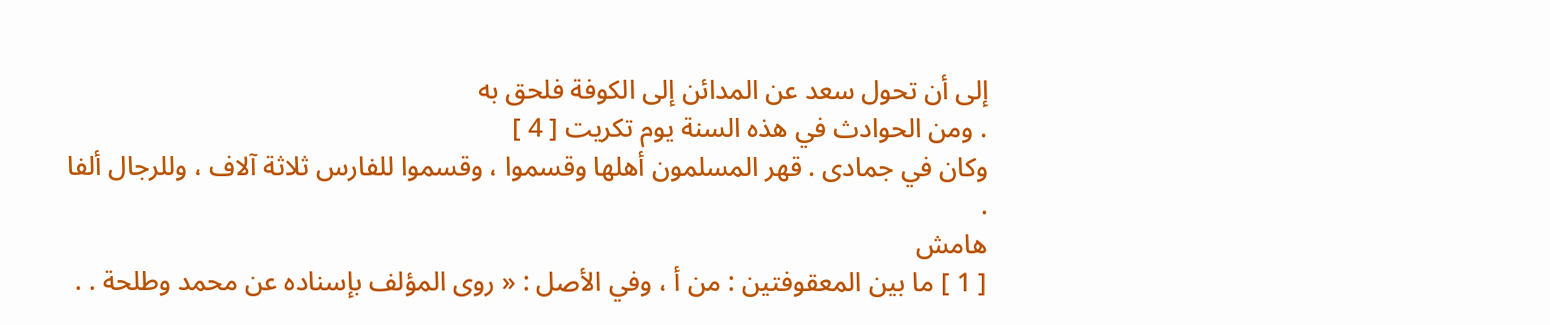إلى أن تحول سعد عن المدائن إلى الكوفة فلحق به
. ومن الحوادث في هذه السنة يوم تكريت [ 4 ]
وكان في جمادى . قهر المسلمون أهلها وقسموا ، وقسموا للفارس ثلاثة آلاف ، وللرجال ألفا
.
هامش
[ 1 ] ما بين المعقوفتين : من أ ، وفي الأصل : « روى المؤلف بإسناده عن محمد وطلحة . .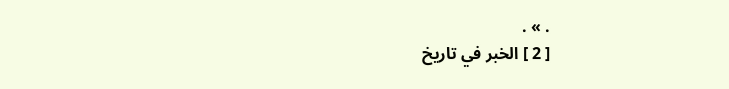. » .
[ 2 ] الخبر في تاريخ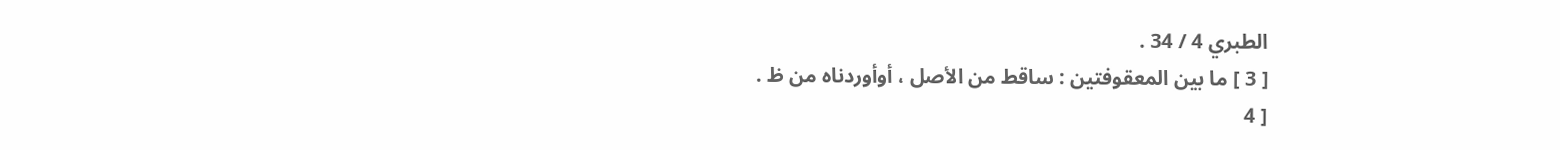الطبري 4 / 34 .
[ 3 ] ما بين المعقوفتين : ساقط من الأصل ، أوأوردناه من ظ .
[ 4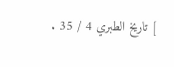] تاريخ الطبري 4 / 35 .